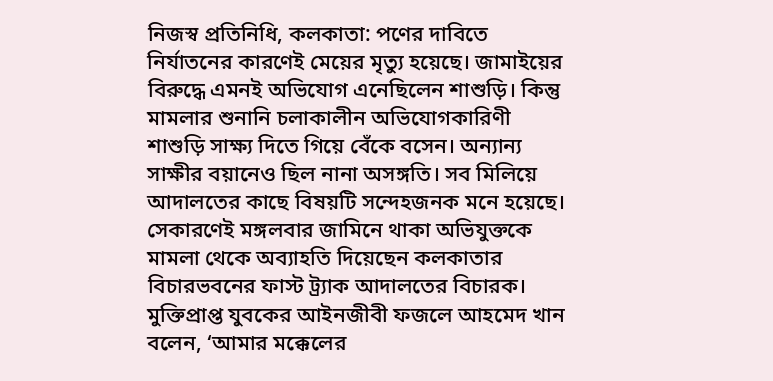নিজস্ব প্রতিনিধি, কলকাতা: পণের দাবিতে নির্যাতনের কারণেই মেয়ের মৃত্যু হয়েছে। জামাইয়ের বিরুদ্ধে এমনই অভিযোগ এনেছিলেন শাশুড়ি। কিন্তু মামলার শুনানি চলাকালীন অভিযোগকারিণী শাশুড়ি সাক্ষ্য দিতে গিয়ে বেঁকে বসেন। অন্যান্য সাক্ষীর বয়ানেও ছিল নানা অসঙ্গতি। সব মিলিয়ে আদালতের কাছে বিষয়টি সন্দেহজনক মনে হয়েছে। সেকারণেই মঙ্গলবার জামিনে থাকা অভিযুক্তকে মামলা থেকে অব্যাহতি দিয়েছেন কলকাতার বিচারভবনের ফাস্ট ট্র্যাক আদালতের বিচারক।
মুক্তিপ্রাপ্ত যুবকের আইনজীবী ফজলে আহমেদ খান বলেন, ‘আমার মক্কেলের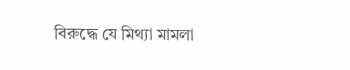বিরুদ্ধে যে মিথ্যা মামলা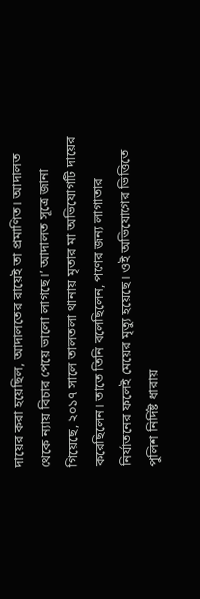দায়ের করা হয়েছিল, আদালতের রায়েই তা প্রমাণিত। আদালত থেকে ন্যায় বিচার পেয়ে ভালো লাগছে।’ আদালত সূত্রে জানা গিয়েছে, ২০১৭ সালে তালতলা থানায় মৃতার মা অভিযোগটি দায়ের করেছিলেন। তাতে তিনি বলেছিলেন, পণের জন্য লাগাতার নির্যাতনের ফলেই মেয়ের মৃত্যু হয়েছে। ওই অভিযোগের ভিত্তিতে পুলিশ নির্দিষ্ট ধারায়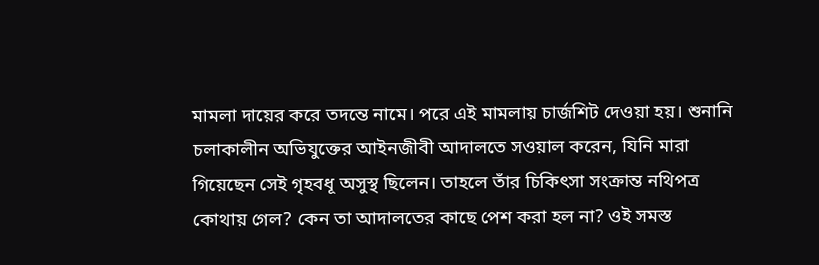মামলা দায়ের করে তদন্তে নামে। পরে এই মামলায় চার্জশিট দেওয়া হয়। শুনানি চলাকালীন অভিযুক্তের আইনজীবী আদালতে সওয়াল করেন, যিনি মারা গিয়েছেন সেই গৃহবধূ অসুস্থ ছিলেন। তাহলে তাঁর চিকিৎসা সংক্রান্ত নথিপত্র কোথায় গেল? কেন তা আদালতের কাছে পেশ করা হল না? ওই সমস্ত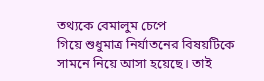তথ্যকে বেমালুম চেপে
গিয়ে শুধুমাত্র নির্যাতনের বিষয়টিকে সামনে নিয়ে আসা হয়েছে। তাই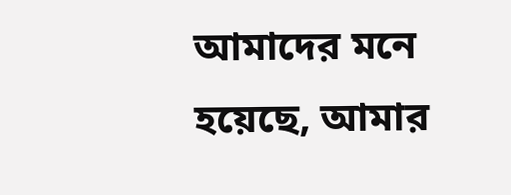আমাদের মনে হয়েছে, আমার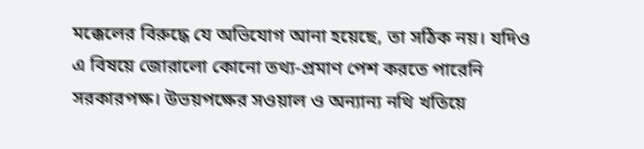মক্কেলের বিরুদ্ধে যে অভিযোগ আনা হয়েছে, তা সঠিক নয়। যদিও এ বিষয়ে জোরালো কোনো তথ্য‑প্রমাণ পেশ করতে পারেনি সরকারপক্ষ। উভয়পক্ষের সওয়াল ও অন্যান্য নথি খতিয়ে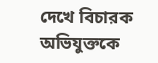দেখে বিচারক অভিযুক্তকে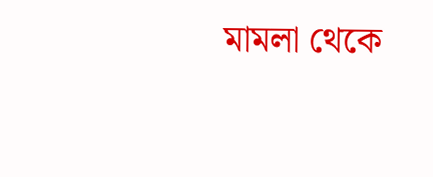মামলা থেকে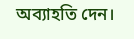অব্যাহতি দেন।